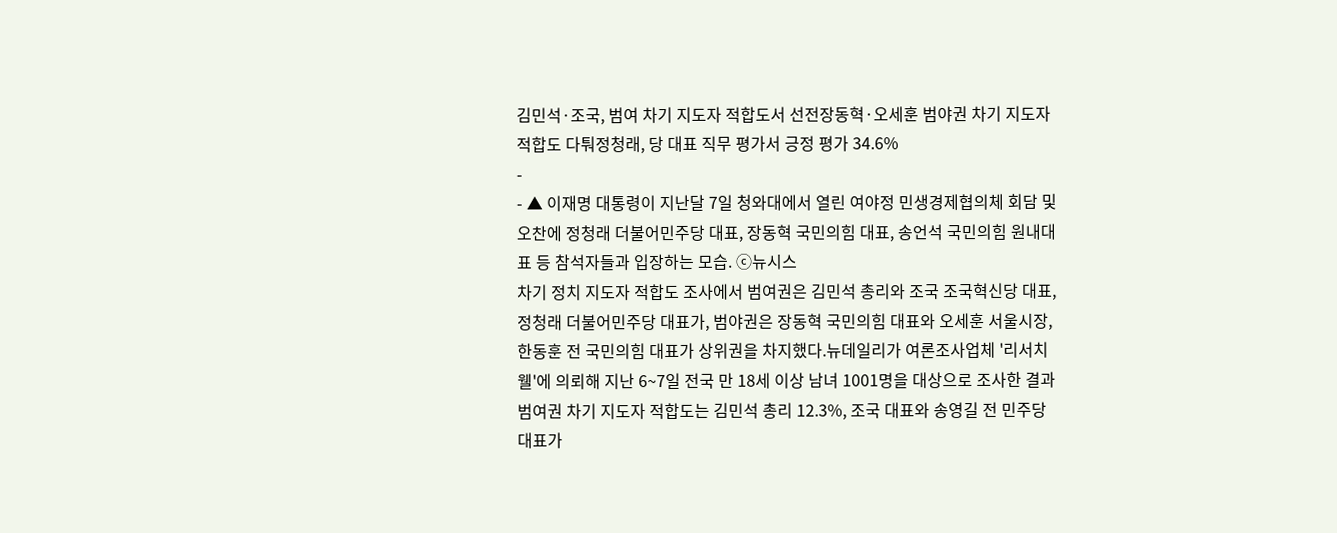김민석·조국, 범여 차기 지도자 적합도서 선전장동혁·오세훈 범야권 차기 지도자 적합도 다퉈정청래, 당 대표 직무 평가서 긍정 평가 34.6%
-
- ▲ 이재명 대통령이 지난달 7일 청와대에서 열린 여야정 민생경제협의체 회담 및 오찬에 정청래 더불어민주당 대표, 장동혁 국민의힘 대표, 송언석 국민의힘 원내대표 등 참석자들과 입장하는 모습. ⓒ뉴시스
차기 정치 지도자 적합도 조사에서 범여권은 김민석 총리와 조국 조국혁신당 대표, 정청래 더불어민주당 대표가, 범야권은 장동혁 국민의힘 대표와 오세훈 서울시장, 한동훈 전 국민의힘 대표가 상위권을 차지했다.뉴데일리가 여론조사업체 '리서치웰'에 의뢰해 지난 6~7일 전국 만 18세 이상 남녀 1001명을 대상으로 조사한 결과 범여권 차기 지도자 적합도는 김민석 총리 12.3%, 조국 대표와 송영길 전 민주당 대표가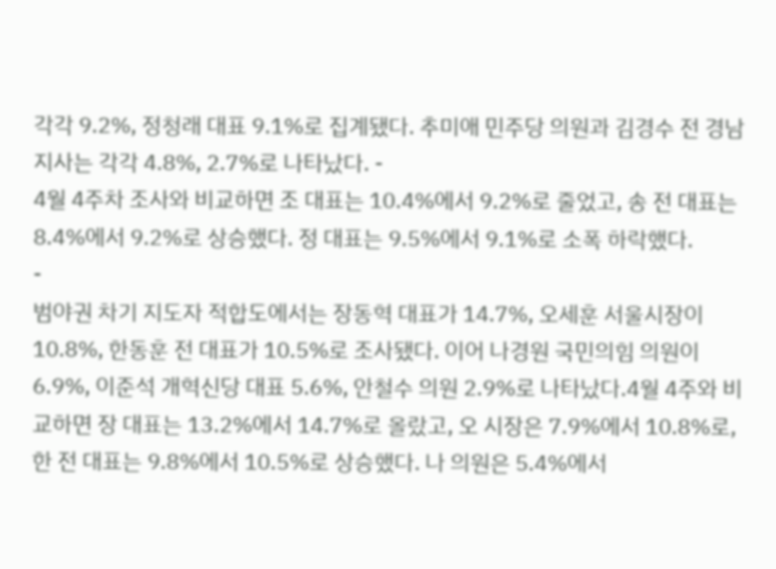각각 9.2%, 정청래 대표 9.1%로 집계됐다. 추미애 민주당 의원과 김경수 전 경남지사는 각각 4.8%, 2.7%로 나타났다. -
4월 4주차 조사와 비교하면 조 대표는 10.4%에서 9.2%로 줄었고, 송 전 대표는 8.4%에서 9.2%로 상승했다. 정 대표는 9.5%에서 9.1%로 소폭 하락했다.
-
범야권 차기 지도자 적합도에서는 장동혁 대표가 14.7%, 오세훈 서울시장이 10.8%, 한동훈 전 대표가 10.5%로 조사됐다. 이어 나경원 국민의힘 의원이 6.9%, 이준석 개혁신당 대표 5.6%, 안철수 의원 2.9%로 나타났다.4월 4주와 비교하면 장 대표는 13.2%에서 14.7%로 올랐고, 오 시장은 7.9%에서 10.8%로, 한 전 대표는 9.8%에서 10.5%로 상승했다. 나 의원은 5.4%에서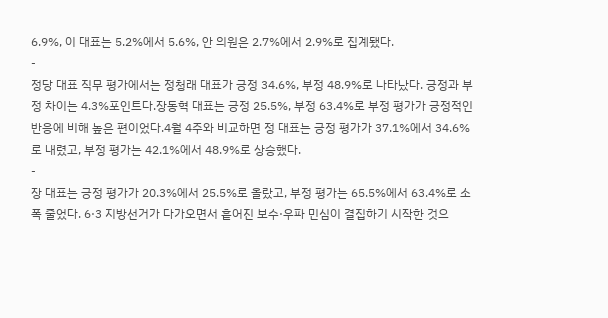6.9%, 이 대표는 5.2%에서 5.6%, 안 의원은 2.7%에서 2.9%로 집계됐다.
-
정당 대표 직무 평가에서는 정청래 대표가 긍정 34.6%, 부정 48.9%로 나타났다. 긍정과 부정 차이는 4.3%포인트다.장동혁 대표는 긍정 25.5%, 부정 63.4%로 부정 평가가 긍정적인 반응에 비해 높은 편이었다.4월 4주와 비교하면 정 대표는 긍정 평가가 37.1%에서 34.6%로 내렸고, 부정 평가는 42.1%에서 48.9%로 상승했다.
-
장 대표는 긍정 평가가 20.3%에서 25.5%로 올랐고, 부정 평가는 65.5%에서 63.4%로 소폭 줄었다. 6·3 지방선거가 다가오면서 흩어진 보수·우파 민심이 결집하기 시작한 것으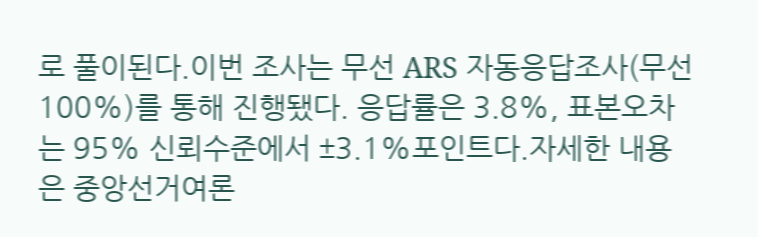로 풀이된다.이번 조사는 무선 ARS 자동응답조사(무선 100%)를 통해 진행됐다. 응답률은 3.8%, 표본오차는 95% 신뢰수준에서 ±3.1%포인트다.자세한 내용은 중앙선거여론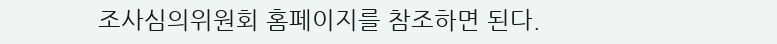조사심의위원회 홈페이지를 참조하면 된다.